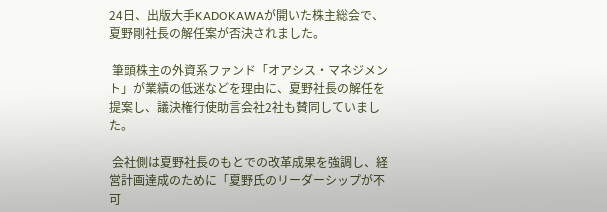24日、出版大手KADOKAWAが開いた株主総会で、夏野剛社長の解任案が否決されました。

 筆頭株主の外資系ファンド「オアシス・マネジメント」が業績の低迷などを理由に、夏野社長の解任を提案し、議決権行使助言会社2社も賛同していました。

 会社側は夏野社長のもとでの改革成果を強調し、経営計画達成のために「夏野氏のリーダーシップが不可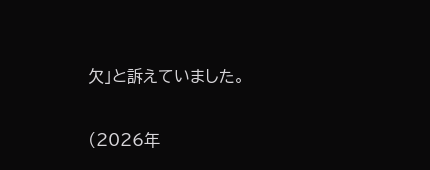欠」と訴えていました。

(2026年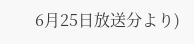6月25日放送分より)